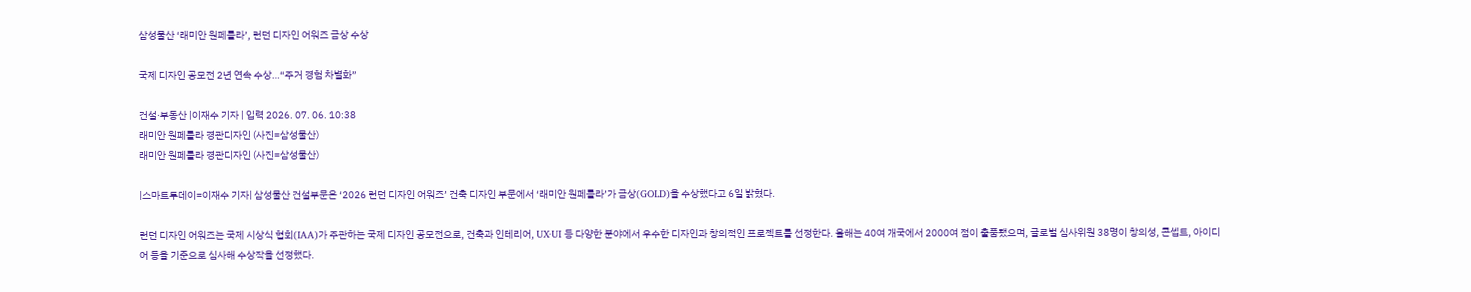삼성물산 ‘래미안 원페를라’, 런던 디자인 어워즈 금상 수상

국제 디자인 공모전 2년 연속 수상…“주거 경험 차별화”

건설·부동산 |이재수 기자 | 입력 2026. 07. 06. 10:38
래미안 원페를라 경관디자인 (사진=삼성물산)
래미안 원페를라 경관디자인 (사진=삼성물산)

|스마트투데이=이재수 기자| 삼성물산 건설부문은 ‘2026 런던 디자인 어워즈’ 건축 디자인 부문에서 ‘래미안 원페를라’가 금상(GOLD)을 수상했다고 6일 밝혔다.

런던 디자인 어워즈는 국제 시상식 협회(IAA)가 주관하는 국제 디자인 공모전으로, 건축과 인테리어, UX·UI 등 다양한 분야에서 우수한 디자인과 창의적인 프로젝트를 선정한다. 올해는 40여 개국에서 2000여 점이 출품됐으며, 글로벌 심사위원 38명이 창의성, 콘셉트, 아이디어 등을 기준으로 심사해 수상작을 선정했다.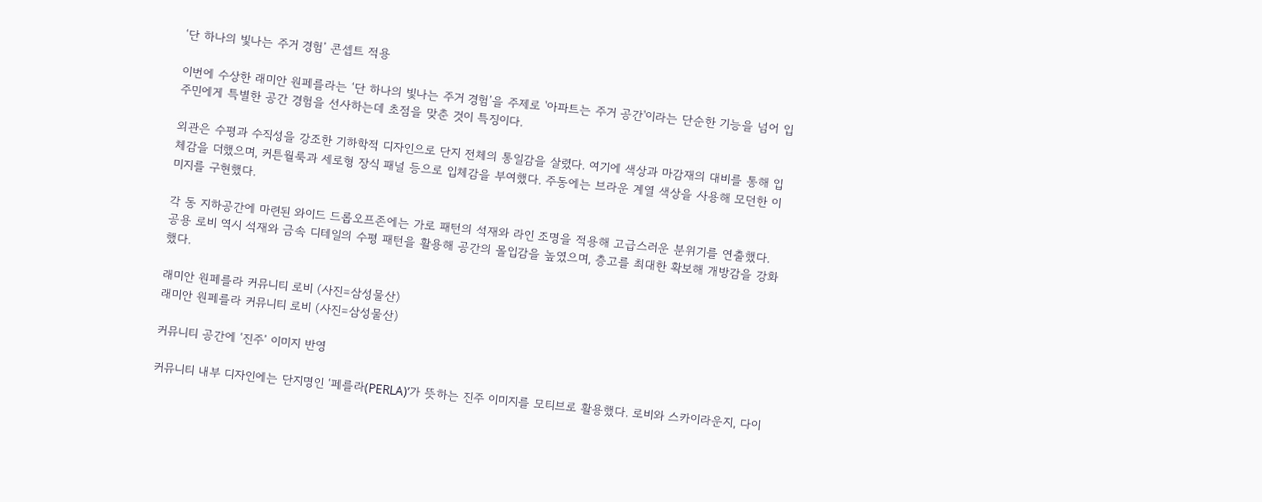‘단 하나의 빛나는 주거 경험’ 콘셉트 적용

이번에 수상한 래미안 원페를라는 ‘단 하나의 빛나는 주거 경험’을 주제로 '아파트는 주거 공간'이라는 단순한 기능을 넘어 입주민에게 특별한 공간 경험을 선사하는데 초점을 맞춘 것이 특징이다.

외관은 수평과 수직성을 강조한 기하학적 디자인으로 단지 전체의 통일감을 살렸다. 여기에 색상과 마감재의 대비를 통해 입체감을 더했으며, 커튼월룩과 세로형 장식 패널 등으로 입체감을 부여했다. 주동에는 브라운 계열 색상을 사용해 모던한 이미지를 구현했다.

각 동 지하공간에 마련된 와이드 드롭오프존에는 가로 패턴의 석재와 라인 조명을 적용해 고급스러운 분위기를 연출했다. 공용 로비 역시 석재와 금속 디테일의 수평 패턴을 활용해 공간의 몰입감을 높였으며, 층고를 최대한 확보해 개방감을 강화했다.

래미안 원페를라 커뮤니티 로비 (사진=삼성물산)
래미안 원페를라 커뮤니티 로비 (사진=삼성물산)

커뮤니티 공간에 ‘진주’ 이미지 반영

커뮤니티 내부 디자인에는 단지명인 ‘페를라(PERLA)’가 뜻하는 진주 이미지를 모티브로 활용했다. 로비와 스카이라운지, 다이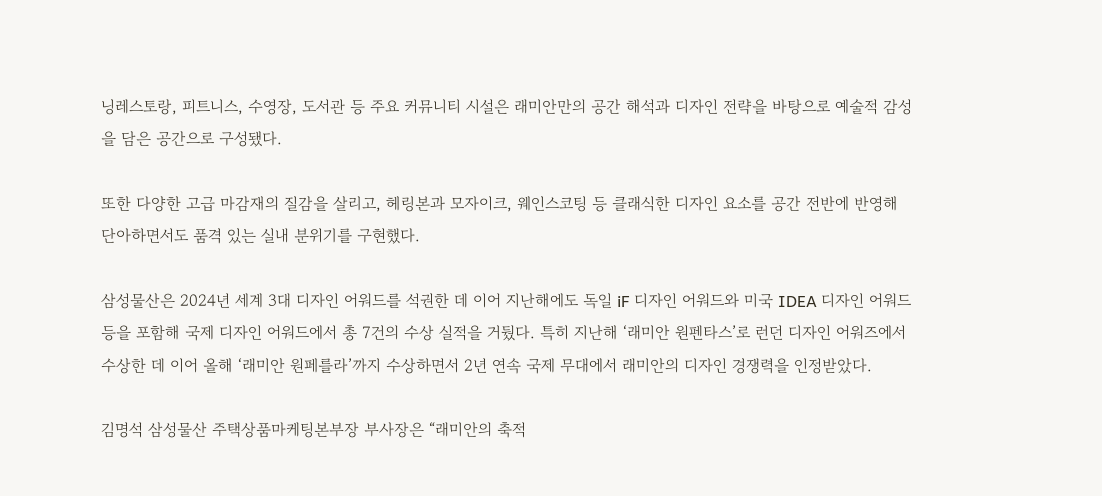닝레스토랑, 피트니스, 수영장, 도서관 등 주요 커뮤니티 시설은 래미안만의 공간 해석과 디자인 전략을 바탕으로 예술적 감성을 담은 공간으로 구성됐다.

또한 다양한 고급 마감재의 질감을 살리고, 헤링본과 모자이크, 웨인스코팅 등 클래식한 디자인 요소를 공간 전반에 반영해 단아하면서도 품격 있는 실내 분위기를 구현했다.

삼성물산은 2024년 세계 3대 디자인 어워드를 석권한 데 이어 지난해에도 독일 iF 디자인 어워드와 미국 IDEA 디자인 어워드 등을 포함해 국제 디자인 어워드에서 총 7건의 수상 실적을 거뒀다. 특히 지난해 ‘래미안 원펜타스’로 런던 디자인 어워즈에서 수상한 데 이어 올해 ‘래미안 원페를라’까지 수상하면서 2년 연속 국제 무대에서 래미안의 디자인 경쟁력을 인정받았다.

김명석 삼성물산 주택상품마케팅본부장 부사장은 “래미안의 축적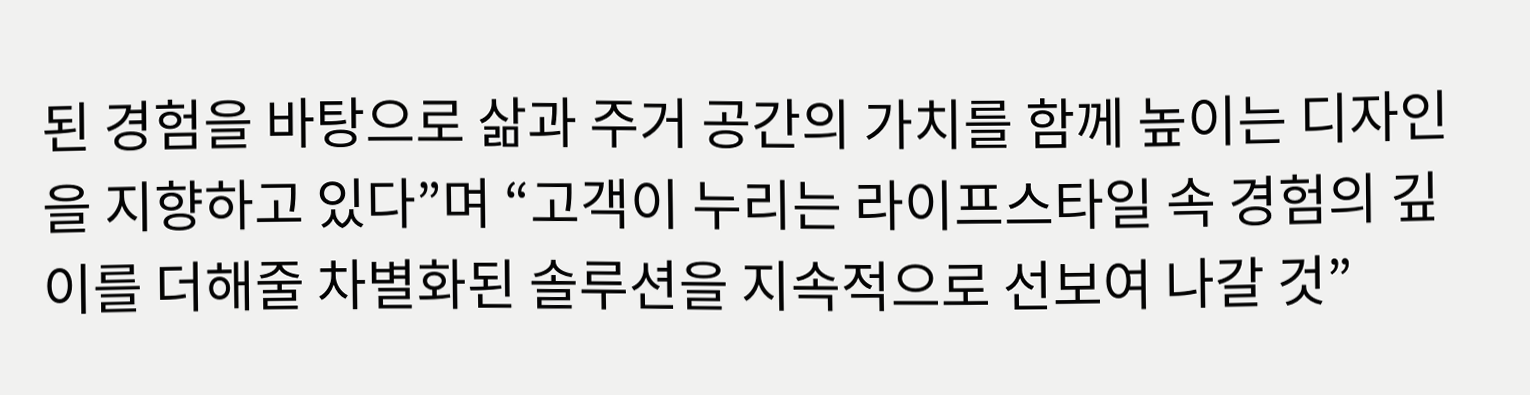된 경험을 바탕으로 삶과 주거 공간의 가치를 함께 높이는 디자인을 지향하고 있다”며 “고객이 누리는 라이프스타일 속 경험의 깊이를 더해줄 차별화된 솔루션을 지속적으로 선보여 나갈 것”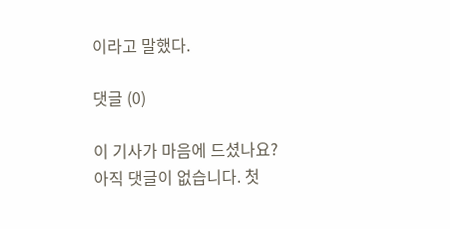이라고 말했다.

댓글 (0)

이 기사가 마음에 드셨나요?
아직 댓글이 없습니다. 첫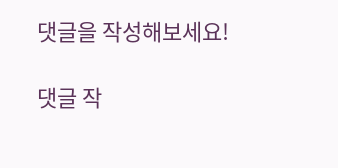댓글을 작성해보세요!

댓글 작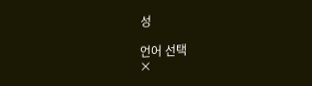성

언어 선택
×